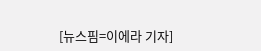[뉴스핌=이에라 기자]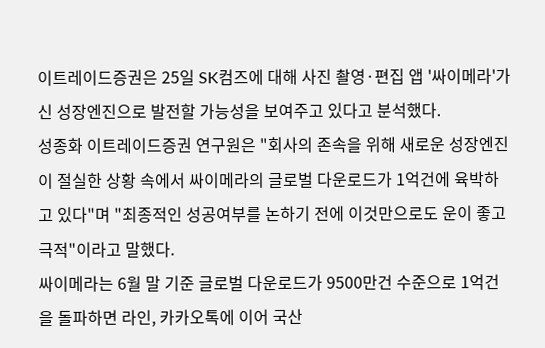이트레이드증권은 25일 SK컴즈에 대해 사진 촬영·편집 앱 '싸이메라'가 신 성장엔진으로 발전할 가능성을 보여주고 있다고 분석했다.
성종화 이트레이드증권 연구원은 "회사의 존속을 위해 새로운 성장엔진이 절실한 상황 속에서 싸이메라의 글로벌 다운로드가 1억건에 육박하고 있다"며 "최종적인 성공여부를 논하기 전에 이것만으로도 운이 좋고 극적"이라고 말했다.
싸이메라는 6월 말 기준 글로벌 다운로드가 9500만건 수준으로 1억건을 돌파하면 라인, 카카오톡에 이어 국산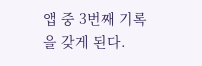앱 중 3번째 기록을 갖게 된다.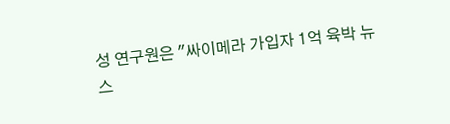성 연구원은 "싸이메라 가입자 1억 육박 뉴스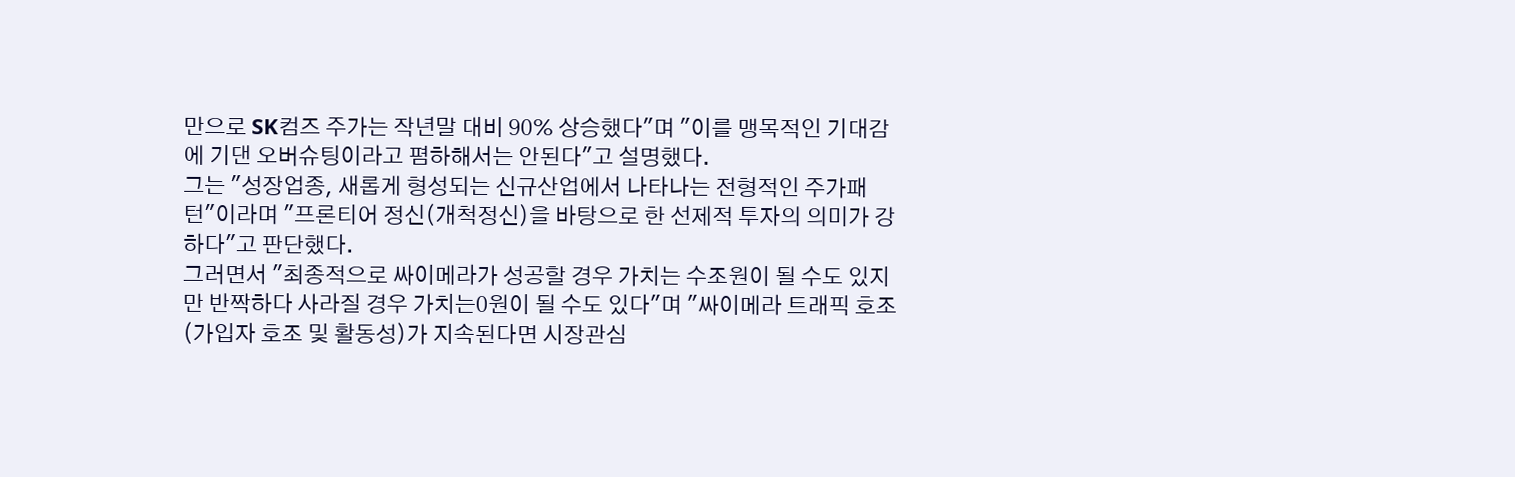만으로 SK컴즈 주가는 작년말 대비 90% 상승했다"며 "이를 맹목적인 기대감에 기댄 오버슈팅이라고 폄하해서는 안된다"고 설명했다.
그는 "성장업종, 새롭게 형성되는 신규산업에서 나타나는 전형적인 주가패턴"이라며 "프론티어 정신(개척정신)을 바탕으로 한 선제적 투자의 의미가 강하다"고 판단했다.
그러면서 "최종적으로 싸이메라가 성공할 경우 가치는 수조원이 될 수도 있지만 반짝하다 사라질 경우 가치는0원이 될 수도 있다"며 "싸이메라 트래픽 호조(가입자 호조 및 활동성)가 지속된다면 시장관심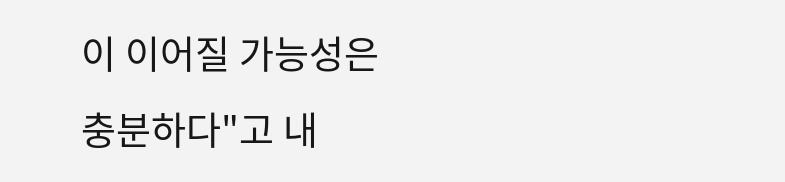이 이어질 가능성은 충분하다"고 내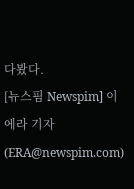다봤다.
[뉴스핌 Newspim] 이에라 기자 (ERA@newspim.com)